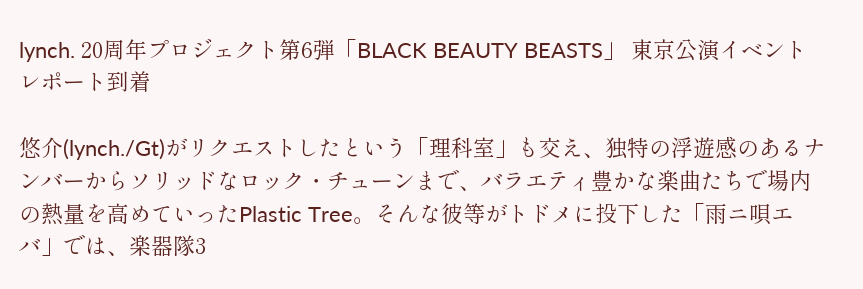lynch. 20周年プロジェクト第6弾「BLACK BEAUTY BEASTS」 東京公演イベントレポート到着

悠介(lynch./Gt)がリクエストしたという「理科室」も交え、独特の浮遊感のあるナンバーからソリッドなロック・チューンまで、バラエティ豊かな楽曲たちで場内の熱量を高めていったPlastic Tree。そんな彼等がトドメに投下した「雨ニ唄エバ」では、楽器隊3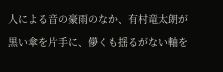人による音の豪雨のなか、有村竜太朗が黒い傘を片手に、儚くも揺るがない軸を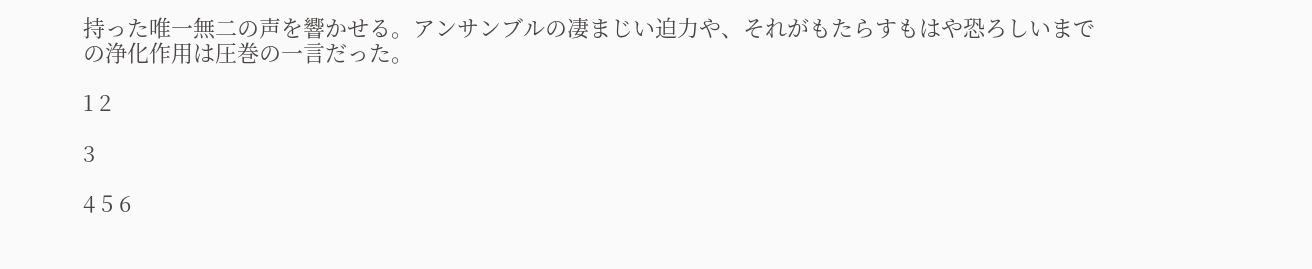持った唯一無二の声を響かせる。アンサンブルの凄まじい迫力や、それがもたらすもはや恐ろしいまでの浄化作用は圧巻の一言だった。

1 2

3

4 5 6